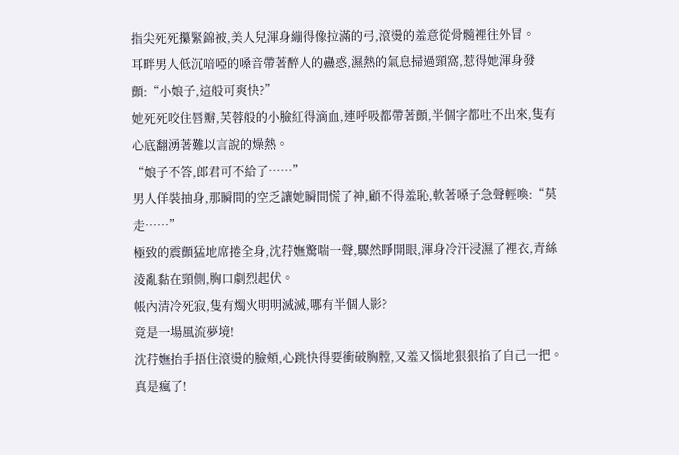指尖死死攥緊錦被,美人兒渾身繃得像拉滿的弓,滾燙的羞意從骨髓裡往外冒。
耳畔男人低沉喑啞的嗓音帶著醉人的蠱惑,濕熱的氣息掃過頸窩,惹得她渾身發顫:“小娘子,這般可爽快?”
她死死咬住唇瓣,芙蓉般的小臉紅得滴血,連呼吸都帶著顫,半個字都吐不出來,隻有心底翻湧著難以言說的燥熱。
“娘子不答,郎君可不給了……”
男人佯裝抽身,那瞬間的空乏讓她瞬間慌了神,顧不得羞恥,軟著嗓子急聲輕喚:“莫走……”
極致的震顫猛地席捲全身,沈荇嫵驚喘一聲,驟然睜開眼,渾身冷汗浸濕了裡衣,青絲淩亂黏在頸側,胸口劇烈起伏。
帳內清冷死寂,隻有燭火明明滅滅,哪有半個人影?
竟是一場風流夢境!
沈荇嫵抬手捂住滾燙的臉頰,心跳快得要衝破胸膛,又羞又惱地狠狠掐了自己一把。
真是瘋了!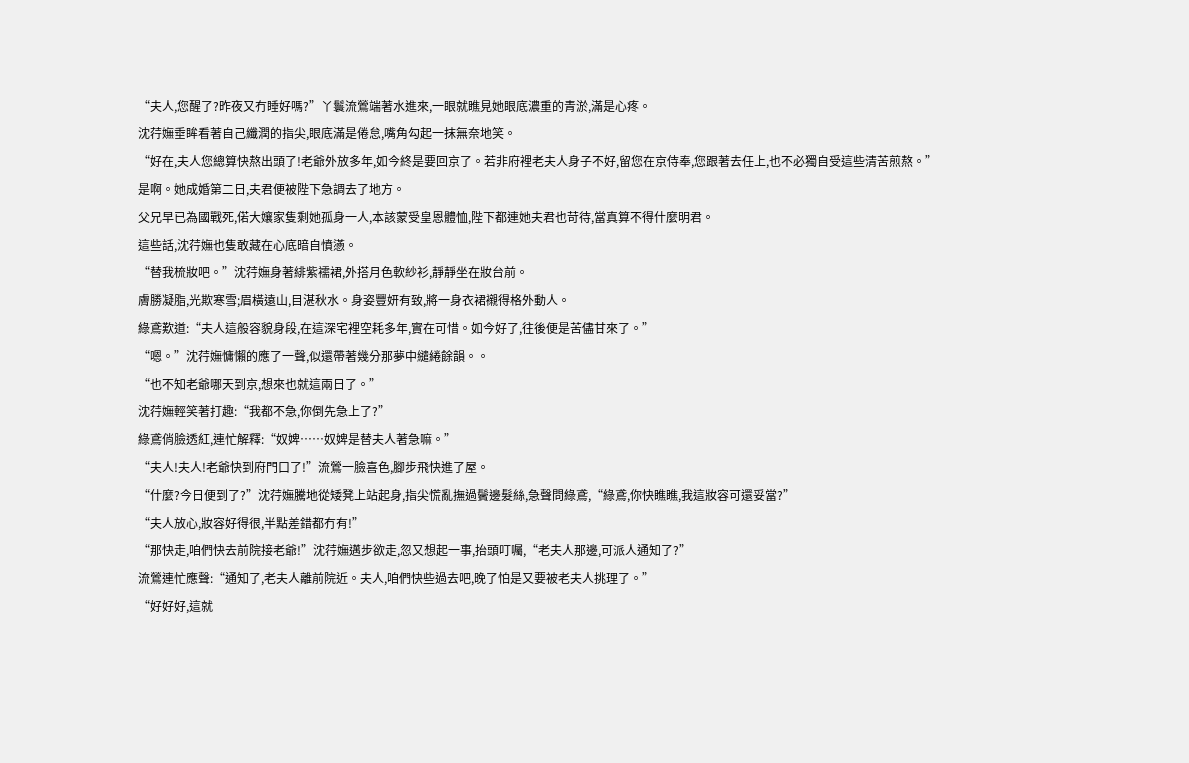“夫人,您醒了?昨夜又冇睡好嗎?”丫鬟流鶯端著水進來,一眼就瞧見她眼底濃重的青淤,滿是心疼。
沈荇嫵垂眸看著自己纖潤的指尖,眼底滿是倦怠,嘴角勾起一抹無奈地笑。
“好在,夫人您總算快熬出頭了!老爺外放多年,如今終是要回京了。若非府裡老夫人身子不好,留您在京侍奉,您跟著去任上,也不必獨自受這些清苦煎熬。”
是啊。她成婚第二日,夫君便被陛下急調去了地方。
父兄早已為國戰死,偌大孃家隻剩她孤身一人,本該蒙受皇恩體恤,陛下都連她夫君也苛待,當真算不得什麼明君。
這些話,沈荇嫵也隻敢藏在心底暗自憤懣。
“替我梳妝吧。”沈荇嫵身著緋紫襦裙,外搭月色軟紗衫,靜靜坐在妝台前。
膚勝凝脂,光欺寒雪;眉橫遠山,目湛秋水。身姿豐妍有致,將一身衣裙襯得格外動人。
綠鳶歎道:“夫人這般容貌身段,在這深宅裡空耗多年,實在可惜。如今好了,往後便是苦儘甘來了。”
“嗯。”沈荇嫵慵懶的應了一聲,似還帶著幾分那夢中繾綣餘韻。。
“也不知老爺哪天到京,想來也就這兩日了。”
沈荇嫵輕笑著打趣:“我都不急,你倒先急上了?”
綠鳶俏臉透紅,連忙解釋:“奴婢……奴婢是替夫人著急嘛。”
“夫人!夫人!老爺快到府門口了!”流鶯一臉喜色,腳步飛快進了屋。
“什麼?今日便到了?”沈荇嫵騰地從矮凳上站起身,指尖慌亂撫過鬢邊髮絲,急聲問綠鳶,“綠鳶,你快瞧瞧,我這妝容可還妥當?”
“夫人放心,妝容好得很,半點差錯都冇有!”
“那快走,咱們快去前院接老爺!”沈荇嫵邁步欲走,忽又想起一事,抬頭叮囑,“老夫人那邊,可派人通知了?”
流鶯連忙應聲:“通知了,老夫人離前院近。夫人,咱們快些過去吧,晚了怕是又要被老夫人挑理了。”
“好好好,這就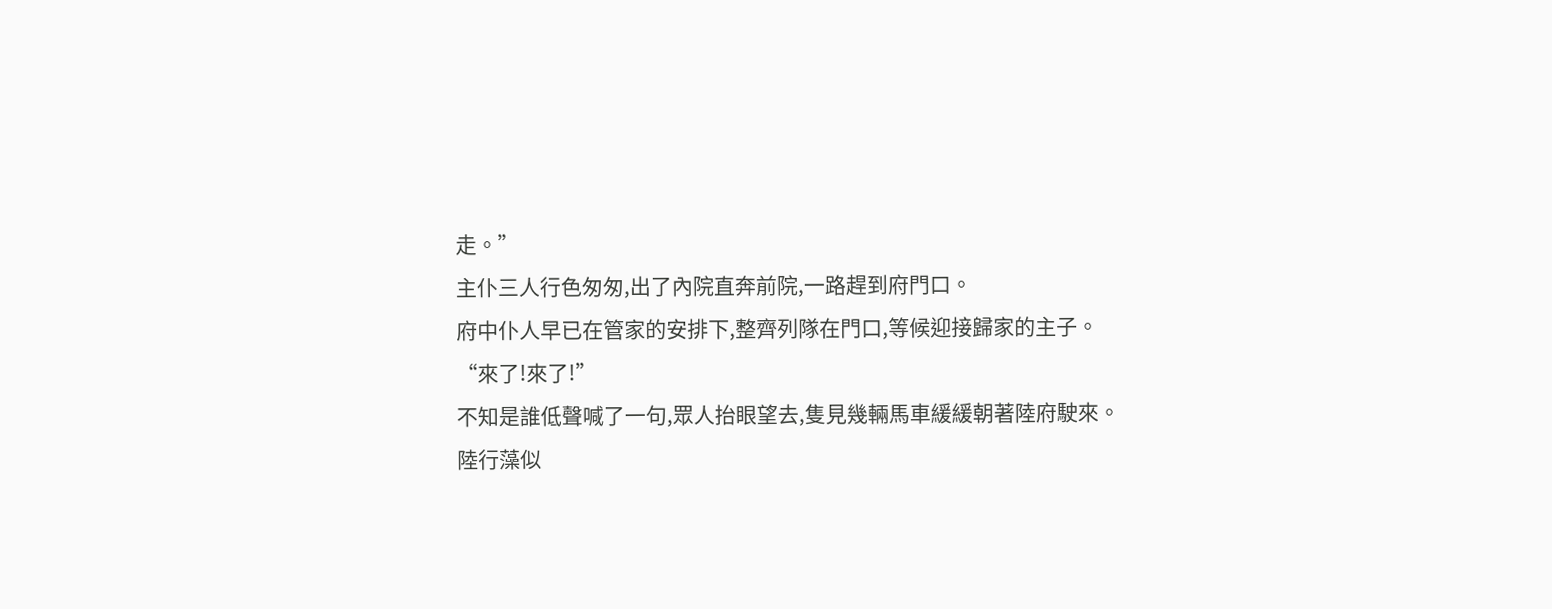走。”
主仆三人行色匆匆,出了內院直奔前院,一路趕到府門口。
府中仆人早已在管家的安排下,整齊列隊在門口,等候迎接歸家的主子。
“來了!來了!”
不知是誰低聲喊了一句,眾人抬眼望去,隻見幾輛馬車緩緩朝著陸府駛來。
陸行藻似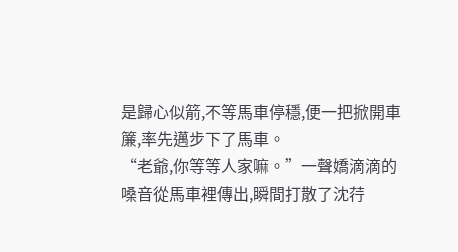是歸心似箭,不等馬車停穩,便一把掀開車簾,率先邁步下了馬車。
“老爺,你等等人家嘛。”一聲嬌滴滴的嗓音從馬車裡傳出,瞬間打散了沈荇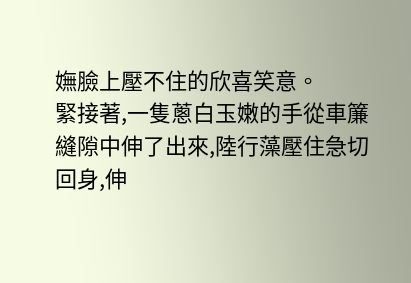嫵臉上壓不住的欣喜笑意。
緊接著,一隻蔥白玉嫩的手從車簾縫隙中伸了出來,陸行藻壓住急切回身,伸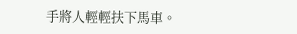手將人輕輕扶下馬車。